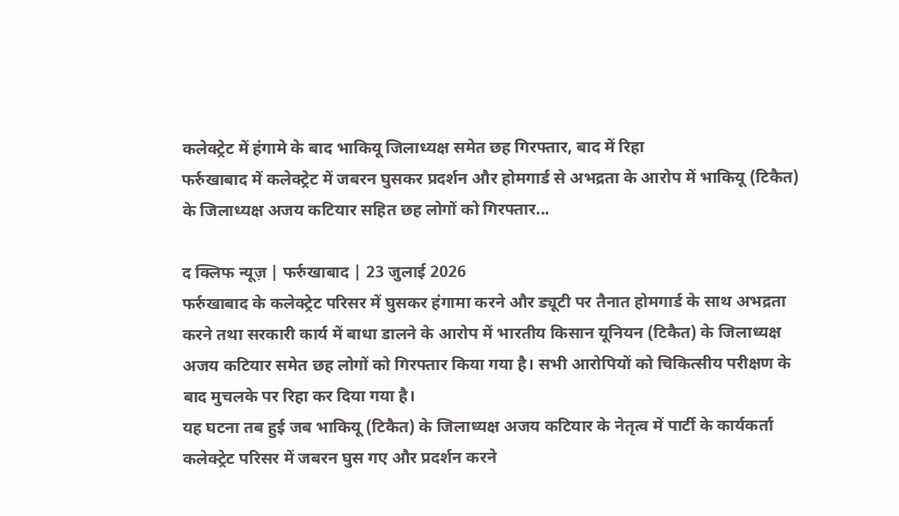कलेक्ट्रेट में हंगामे के बाद भाकियू जिलाध्यक्ष समेत छह गिरफ्तार, बाद में रिहा
फर्रुखाबाद में कलेक्ट्रेट में जबरन घुसकर प्रदर्शन और होमगार्ड से अभद्रता के आरोप में भाकियू (टिकैत) के जिलाध्यक्ष अजय कटियार सहित छह लोगों को गिरफ्तार...

द क्लिफ न्यूज़ | फर्रुखाबाद | 23 जुलाई 2026
फर्रुखाबाद के कलेक्ट्रेट परिसर में घुसकर हंगामा करने और ड्यूटी पर तैनात होमगार्ड के साथ अभद्रता करने तथा सरकारी कार्य में बाधा डालने के आरोप में भारतीय किसान यूनियन (टिकैत) के जिलाध्यक्ष अजय कटियार समेत छह लोगों को गिरफ्तार किया गया है। सभी आरोपियों को चिकित्सीय परीक्षण के बाद मुचलके पर रिहा कर दिया गया है।
यह घटना तब हुई जब भाकियू (टिकैत) के जिलाध्यक्ष अजय कटियार के नेतृत्व में पार्टी के कार्यकर्ता कलेक्ट्रेट परिसर में जबरन घुस गए और प्रदर्शन करने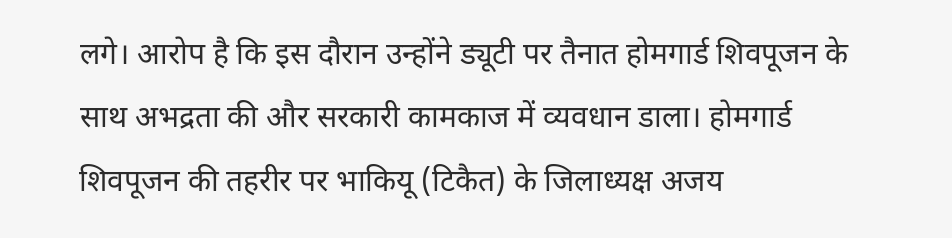लगे। आरोप है कि इस दौरान उन्होंने ड्यूटी पर तैनात होमगार्ड शिवपूजन के साथ अभद्रता की और सरकारी कामकाज में व्यवधान डाला। होमगार्ड शिवपूजन की तहरीर पर भाकियू (टिकैत) के जिलाध्यक्ष अजय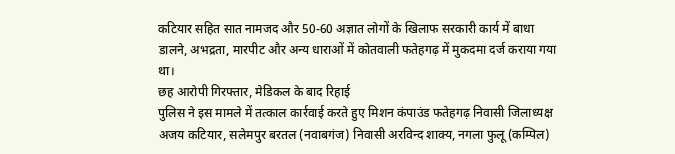कटियार सहित सात नामजद और 50-60 अज्ञात लोगों के खिलाफ सरकारी कार्य में बाधा डालने, अभद्रता, मारपीट और अन्य धाराओं में कोतवाली फतेहगढ़ में मुकदमा दर्ज कराया गया था।
छह आरोपी गिरफ्तार, मेडिकल के बाद रिहाई
पुलिस ने इस मामले में तत्काल कार्रवाई करते हुए मिशन कंपाउंड फतेहगढ़ निवासी जिलाध्यक्ष अजय कटियार, सलेमपुर बरतल (नवाबगंज) निवासी अरविन्द शाक्य, नगला फुलू (कम्पिल)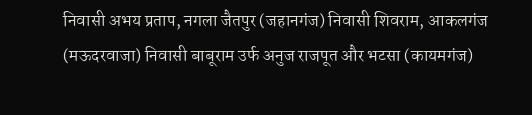निवासी अभय प्रताप, नगला जैतपुर (जहानगंज) निवासी शिवराम, आकलगंज (मऊदरवाजा) निवासी बाबूराम उर्फ अनुज राजपूत और भटसा (कायमगंज)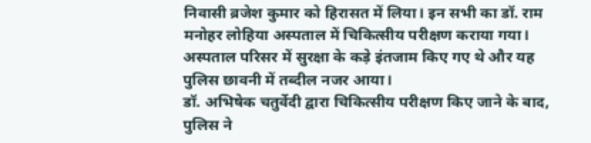निवासी ब्रजेश कुमार को हिरासत में लिया। इन सभी का डॉ. राम मनोहर लोहिया अस्पताल में चिकित्सीय परीक्षण कराया गया। अस्पताल परिसर में सुरक्षा के कड़े इंतजाम किए गए थे और यह पुलिस छावनी में तब्दील नजर आया।
डॉ. अभिषेक चतुर्वेदी द्वारा चिकित्सीय परीक्षण किए जाने के बाद, पुलिस ने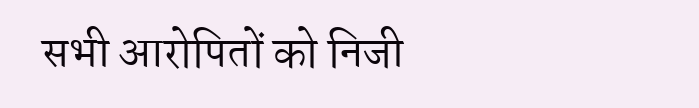सभी आरोपितों को निजी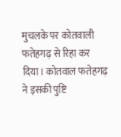मुचलके पर कोतवाली फतेहगढ़ से रिहा कर दिया। कोतवाल फतेहगढ़ ने इसकी पुष्टि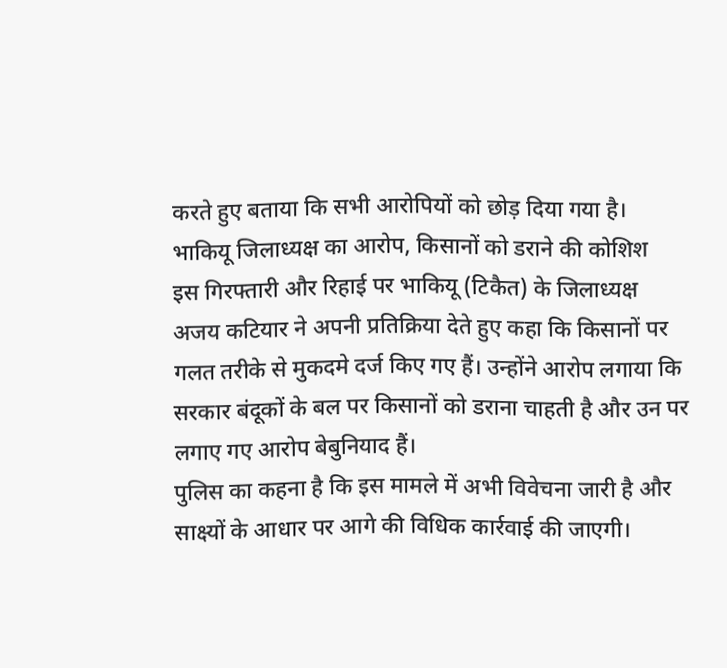करते हुए बताया कि सभी आरोपियों को छोड़ दिया गया है।
भाकियू जिलाध्यक्ष का आरोप, किसानों को डराने की कोशिश
इस गिरफ्तारी और रिहाई पर भाकियू (टिकैत) के जिलाध्यक्ष अजय कटियार ने अपनी प्रतिक्रिया देते हुए कहा कि किसानों पर गलत तरीके से मुकदमे दर्ज किए गए हैं। उन्होंने आरोप लगाया कि सरकार बंदूकों के बल पर किसानों को डराना चाहती है और उन पर लगाए गए आरोप बेबुनियाद हैं।
पुलिस का कहना है कि इस मामले में अभी विवेचना जारी है और साक्ष्यों के आधार पर आगे की विधिक कार्रवाई की जाएगी।